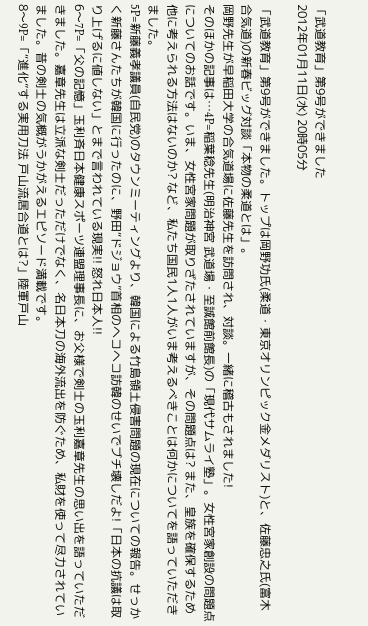「武道教育」第9号ができました
2012年01月11日(水) 20時05分

「武道教育」第9号ができました。トップは岡野功氏(柔道・東京オリンピック金メダリスト)と、佐藤忠之氏(富木合気道)の新春ビッグ対談「本物の柔道とは」。
岡野先生が早稲田大学の合気道場に佐藤先生を訪問され、対談。一緒に稽古もされました!
そのほかの記事は…4P=稲葉稔先生(明治神宮 武道場・至誠館前館長)の「現代サムライ塾」。女性宮家創設の問題点についてのお話です。いま、女性宮家問題が取りざたされていますが、その問題点は? また、皇族を確保するため他に考えられる方法はないのか? など、私たち国民1人1人がいま考えるべきことは何かについてを語っていただきました。
5P=新藤義孝議員(自民党)のタウンミーティングより、韓国による竹島領土侵害問題の現在についての報告。せっかく新藤さんたちが韓国に行ったのに、野田“ドジョウ”首相のヘコヘコ訪韓のせいでブチ壊しだよ!「日本の抗議は取り上げるに値しない」とまで言われている現実!! 怒れ日本人!!
6〜7P=「父の記憶」玉利斉日本健康スポーツ連盟理事長に、お父様で剣士の玉利嘉章先生の思い出を語っていただきました。嘉章先生は立派な剣士だっただけでなく、名日本刀の海外流出を防ぐため、私財を使って尽力されていました。昔の剣士の気概がうかがえるエピソード満載です。
8〜9P=「“進化”する実用刀法 戸山流居合道とは?」陸軍戸山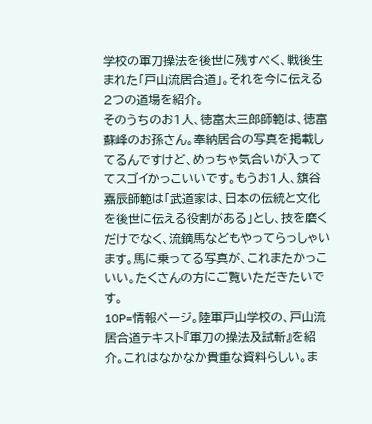学校の軍刀操法を後世に残すべく、戦後生まれた「戸山流居合道」。それを今に伝える2つの道場を紹介。
そのうちのお1人、徳富太三郎師範は、徳富蘇峰のお孫さん。奉納居合の写真を掲載してるんですけど、めっちゃ気合いが入っててスゴイかっこいいです。もうお1人、簱谷嘉辰師範は「武道家は、日本の伝統と文化を後世に伝える役割がある」とし、技を磨くだけでなく、流鏑馬などもやってらっしゃいます。馬に乗ってる写真が、これまたかっこいい。たくさんの方にご覧いただきたいです。
10P=情報ページ。陸軍戸山学校の、戸山流居合道テキスト『軍刀の操法及試斬』を紹介。これはなかなか貴重な資料らしい。ま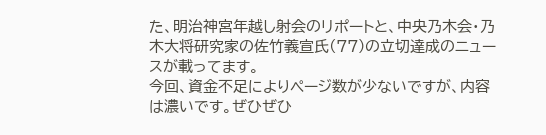た、明治神宮年越し射会のリポートと、中央乃木会・乃木大将研究家の佐竹義宣氏(77)の立切達成のニュースが載ってます。
今回、資金不足によりページ数が少ないですが、内容は濃いです。ぜひぜひ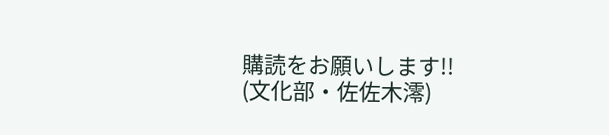購読をお願いします!!
(文化部・佐佐木澪)